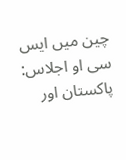چین میں ایس سی او اجلاس: پاکستان اور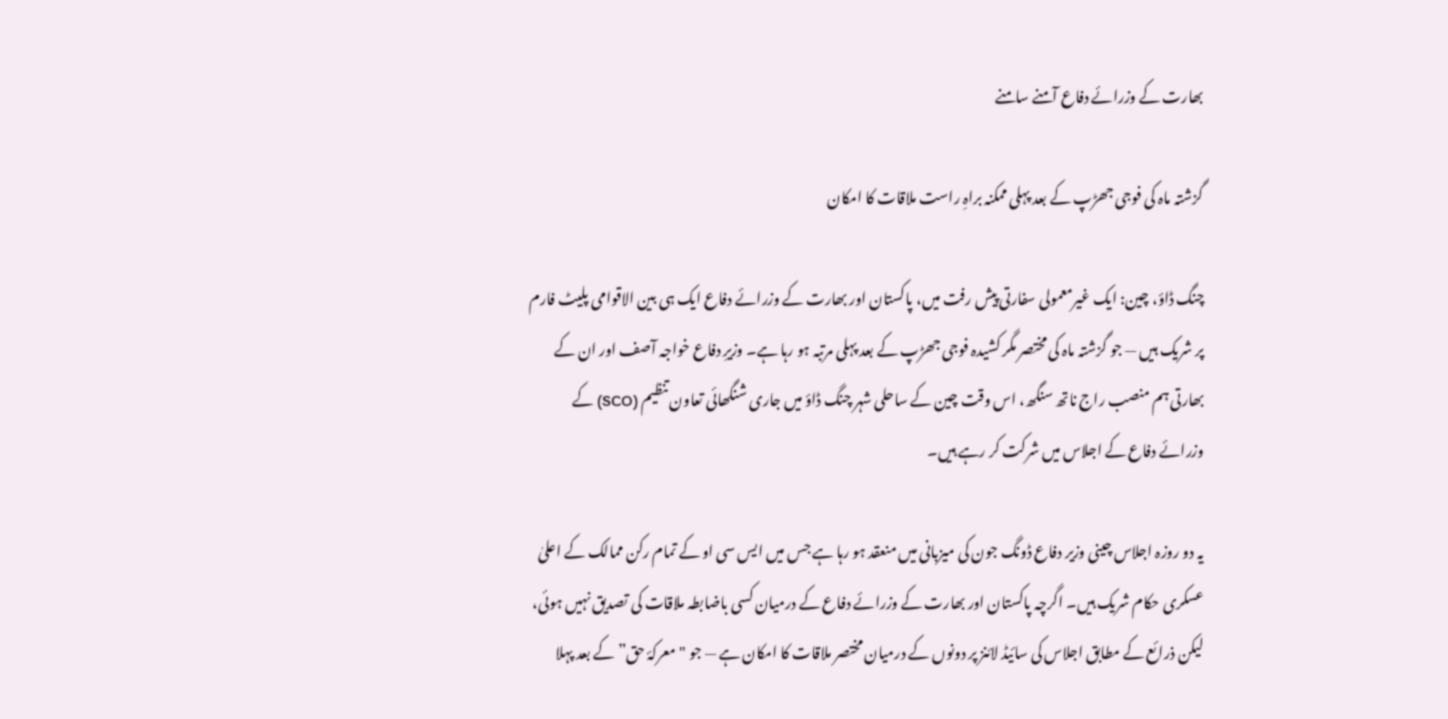بھارت کے وزرائے دفاع آمنے سامنے

گزشتہ ماہ کی فوجی جھڑپ کے بعد پہلی ممکنہ براہِ راست ملاقات کا امکان

چنگ ڈاؤ، چین: ایک غیرمعمولی سفارتی پیش رفت میں، پاکستان اور بھارت کے وزرائے دفاع ایک ہی بین الاقوامی پلیٹ فارم پر شریک ہیں — جو گزشتہ ماہ کی مختصر مگر کشیدہ فوجی جھڑپ کے بعد پہلی مرتبہ ہو رہا ہے۔ وزیرِ دفاع خواجہ آصف اور ان کے بھارتی ہم منصب راج ناتھ سنگھ، اس وقت چین کے ساحلی شہر چنگ ڈاؤ میں جاری شنگھائی تعاون تنظیم (SCO) کے وزرائے دفاع کے اجلاس میں شرکت کر رہے ہیں۔

یہ دو روزہ اجلاس چینی وزیر دفاع ڈونگ جون کی میزبانی میں منعقد ہو رہا ہے جس میں ایس سی او کے تمام رکن ممالک کے اعلیٰ عسکری حکام شریک ہیں۔ اگرچہ پاکستان اور بھارت کے وزرائے دفاع کے درمیان کسی باضابطہ ملاقات کی تصدیق نہیں ہوئی، لیکن ذرائع کے مطابق اجلاس کی سائیڈ لائنز پر دونوں کے درمیان مختصر ملاقات کا امکان ہے — جو "معرکۂ حق” کے بعد پہلا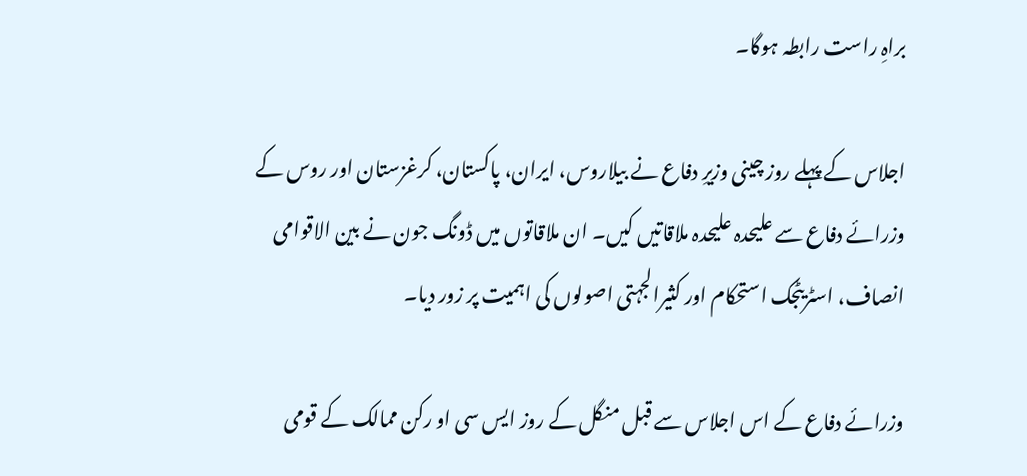براہِ راست رابطہ ہوگا۔

اجلاس کے پہلے روز چینی وزیرِ دفاع نے بیلاروس، ایران، پاکستان، کرغزستان اور روس کے وزرائے دفاع سے علیحدہ علیحدہ ملاقاتیں کیں۔ ان ملاقاتوں میں ڈونگ جون نے بین الاقوامی انصاف، اسٹریٹجک استحکام اور کثیرالجہتی اصولوں کی اہمیت پر زور دیا۔

وزرائے دفاع کے اس اجلاس سے قبل منگل کے روز ایس سی او رکن ممالک کے قومی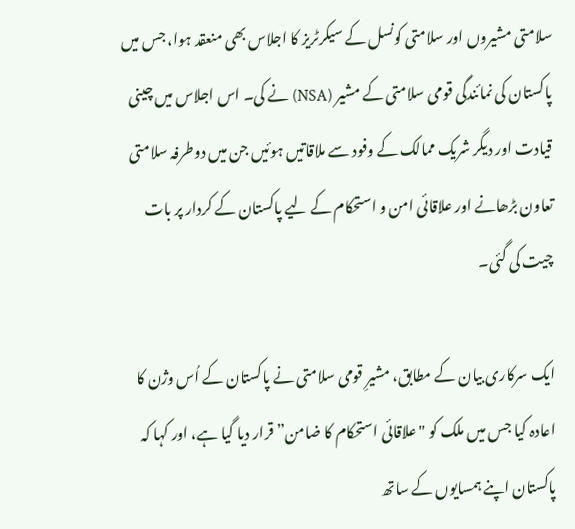سلامتی مشیروں اور سلامتی کونسل کے سیکرٹریز کا اجلاس بھی منعقد ہوا، جس میں پاکستان کی نمائندگی قومی سلامتی کے مشیر (NSA) نے کی۔ اس اجلاس میں چینی قیادت اور دیگر شریک ممالک کے وفود سے ملاقاتیں ہوئیں جن میں دوطرفہ سلامتی تعاون بڑھانے اور علاقائی امن و استحکام کے لیے پاکستان کے کردار پر بات چیت کی گئی۔

ایک سرکاری بیان کے مطابق، مشیرِ قومی سلامتی نے پاکستان کے اُس وژن کا اعادہ کیا جس میں ملک کو "علاقائی استحکام کا ضامن” قرار دیا گیا ہے، اور کہا کہ پاکستان اپنے ہمسایوں کے ساتھ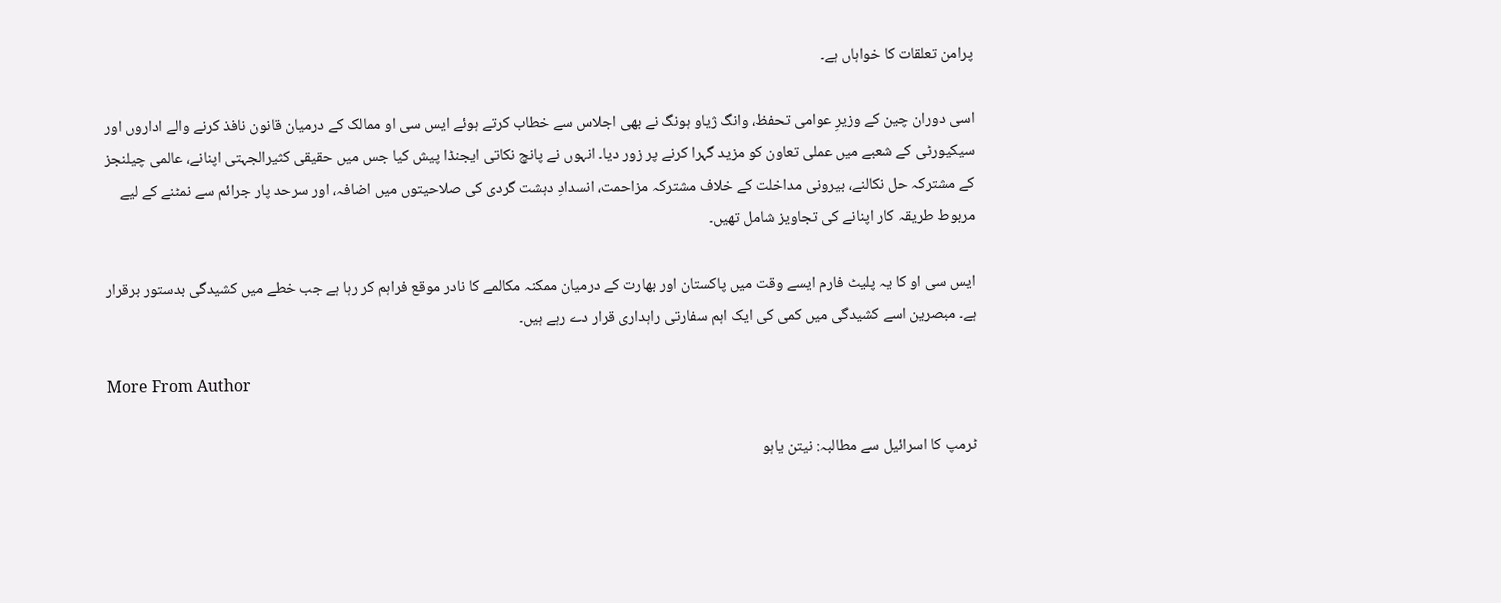پرامن تعلقات کا خواہاں ہے۔

اسی دوران چین کے وزیرِ عوامی تحفظ، وانگ ژیاو ہونگ نے بھی اجلاس سے خطاب کرتے ہوئے ایس سی او ممالک کے درمیان قانون نافذ کرنے والے اداروں اور سیکیورٹی کے شعبے میں عملی تعاون کو مزید گہرا کرنے پر زور دیا۔ انہوں نے پانچ نکاتی ایجنڈا پیش کیا جس میں حقیقی کثیرالجہتی اپنانے، عالمی چیلنجز کے مشترکہ حل نکالنے، بیرونی مداخلت کے خلاف مشترکہ مزاحمت، انسدادِ دہشت گردی کی صلاحیتوں میں اضافہ، اور سرحد پار جرائم سے نمٹنے کے لیے مربوط طریقہ کار اپنانے کی تجاویز شامل تھیں۔

ایس سی او کا یہ پلیٹ فارم ایسے وقت میں پاکستان اور بھارت کے درمیان ممکنہ مکالمے کا نادر موقع فراہم کر رہا ہے جب خطے میں کشیدگی بدستور برقرار ہے۔ مبصرین اسے کشیدگی میں کمی کی ایک اہم سفارتی راہداری قرار دے رہے ہیں۔

More From Author

ٹرمپ کا اسرائیل سے مطالبہ: نیتن یاہو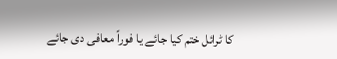کا ٹرائل ختم کیا جائے یا فوراً معافی دی جائے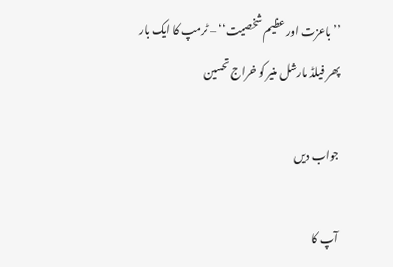’’باعزت اور عظیم شخصیت‘‘ – ٹرمپ کا ایک بار پھر فیلڈ مارشل منیر کو خراج تحسین

جواب دیں

آپ کا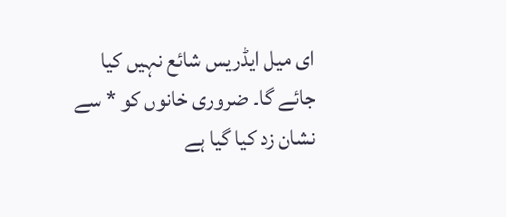ای میل ایڈریس شائع نہیں کیا جائے گا۔ ضروری خانوں کو * سے نشان زد کیا گیا ہے